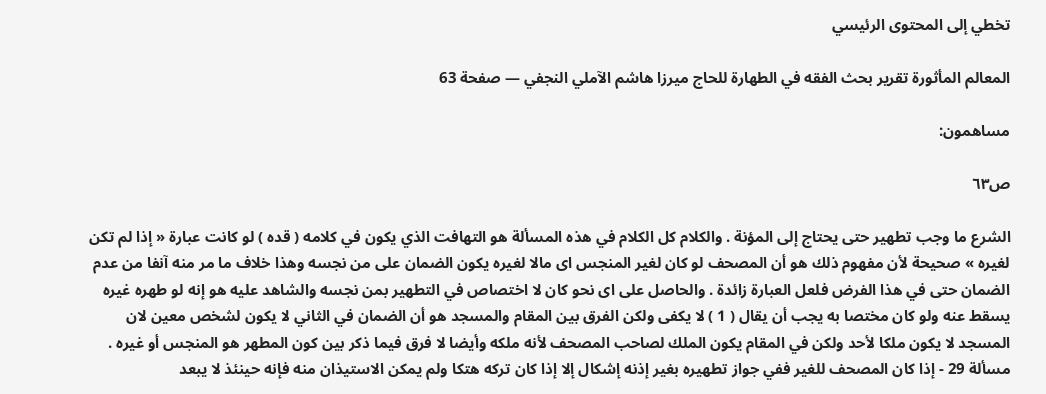تخطي إلى المحتوى الرئيسي

المعالم المأثورة تقرير بحث الفقه في الطهارة للحاج ميرزا هاشم الآملي النجفي — صفحة 63

مساهمون:

ص٦٣

الشرع ما وجب تطهير حتى يحتاج إلى المؤنة . والكلام كل الكلام في هذه المسألة هو التهافت الذي يكون في كلامه ( قده ) لو كانت عبارة « إذا لم تكن لغيره » صحيحة لأن مفهوم ذلك هو أن المصحف لو كان لغير المنجس اى مالا لغيره يكون الضمان على من نجسه وهذا خلاف ما مر منه آنفا من عدم الضمان حتى في هذا الفرض فلعل العبارة زائدة . والحاصل على اى نحو كان لا اختصاص في التطهير بمن نجسه والشاهد عليه هو إنه لو طهره غيره يسقط عنه ولو كان مختصا به يجب أن يقال ( 1 ) لا يكفى ولكن الفرق بين المقام والمسجد هو أن الضمان في الثاني لا يكون لشخص معين لان المسجد لا يكون ملكا لأحد ولكن في المقام يكون الملك لصاحب المصحف لأنه ملكه وأيضا لا فرق فيما ذكر بين كون المطهر هو المنجس أو غيره . مسألة 29 - إذا كان المصحف للغير ففي جواز تطهيره بغير إذنه إشكال إلا إذا كان تركه هتكا ولم يمكن الاستيذان منه فإنه حينئذ لا يبعد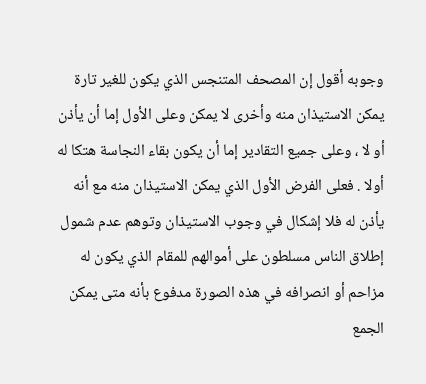وجوبه أقول إن المصحف المتنجس الذي يكون للغير تارة يمكن الاستيذان منه وأخرى لا يمكن وعلى الأول إما أن يأذن أو لا ، وعلى جميع التقادير إما أن يكون بقاء النجاسة هتكا له أولا . فعلى الفرض الأول الذي يمكن الاستيذان منه مع أنه يأذن له فلا إشكال في وجوب الاستيذان وتوهم عدم شمول إطلاق الناس مسلطون على أموالهم للمقام الذي يكون له مزاحم أو انصرافه في هذه الصورة مدفوع بأنه متى يمكن الجمع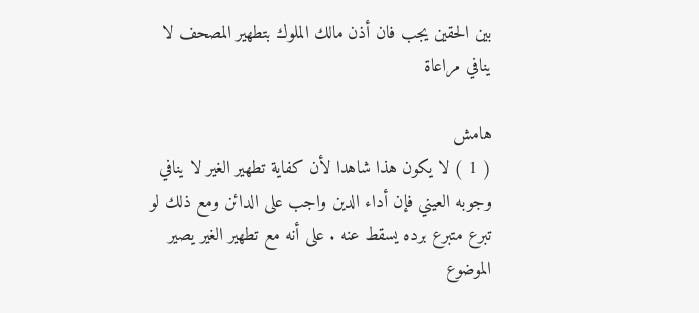بين الحقين يجب فان أذن مالك الملوك بتطهير المصحف لا ينافي مراعاة

هامش
( 1 ) لا يكون هذا شاهدا لأن كفاية تطهير الغير لا ينافي وجوبه العيني فإن أداء الدين واجب على الدائن ومع ذلك لو تبرع متبرع برده يسقط عنه . على أنه مع تطهير الغير يصير الموضوع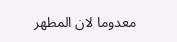معدوما لان المطهر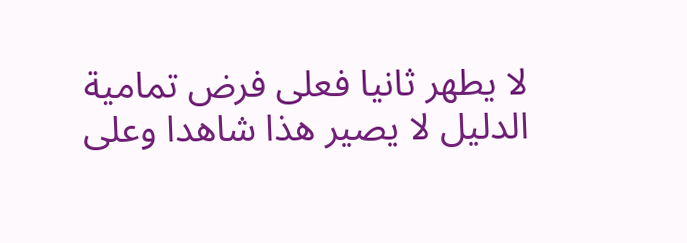لا يطهر ثانيا فعلى فرض تمامية الدليل لا يصير هذا شاهدا وعلى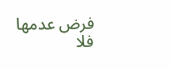فرض عدمها فلا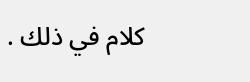كلام في ذلك .